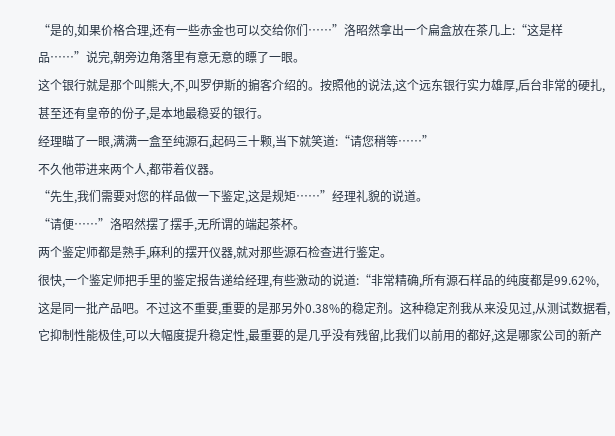“是的,如果价格合理,还有一些赤金也可以交给你们……”洛昭然拿出一个扁盒放在茶几上:“这是样品……”说完,朝旁边角落里有意无意的瞟了一眼。
这个银行就是那个叫熊大,不,叫罗伊斯的掮客介绍的。按照他的说法,这个远东银行实力雄厚,后台非常的硬扎,甚至还有皇帝的份子,是本地最稳妥的银行。
经理瞄了一眼,满满一盒至纯源石,起码三十颗,当下就笑道:“请您稍等……”
不久他带进来两个人,都带着仪器。
“先生,我们需要对您的样品做一下鉴定,这是规矩……”经理礼貌的说道。
“请便……”洛昭然摆了摆手,无所谓的端起茶杯。
两个鉴定师都是熟手,麻利的摆开仪器,就对那些源石检查进行鉴定。
很快,一个鉴定师把手里的鉴定报告递给经理,有些激动的说道:“非常精确,所有源石样品的纯度都是99.62%,这是同一批产品吧。不过这不重要,重要的是那另外0.38%的稳定剂。这种稳定剂我从来没见过,从测试数据看,它抑制性能极佳,可以大幅度提升稳定性,最重要的是几乎没有残留,比我们以前用的都好,这是哪家公司的新产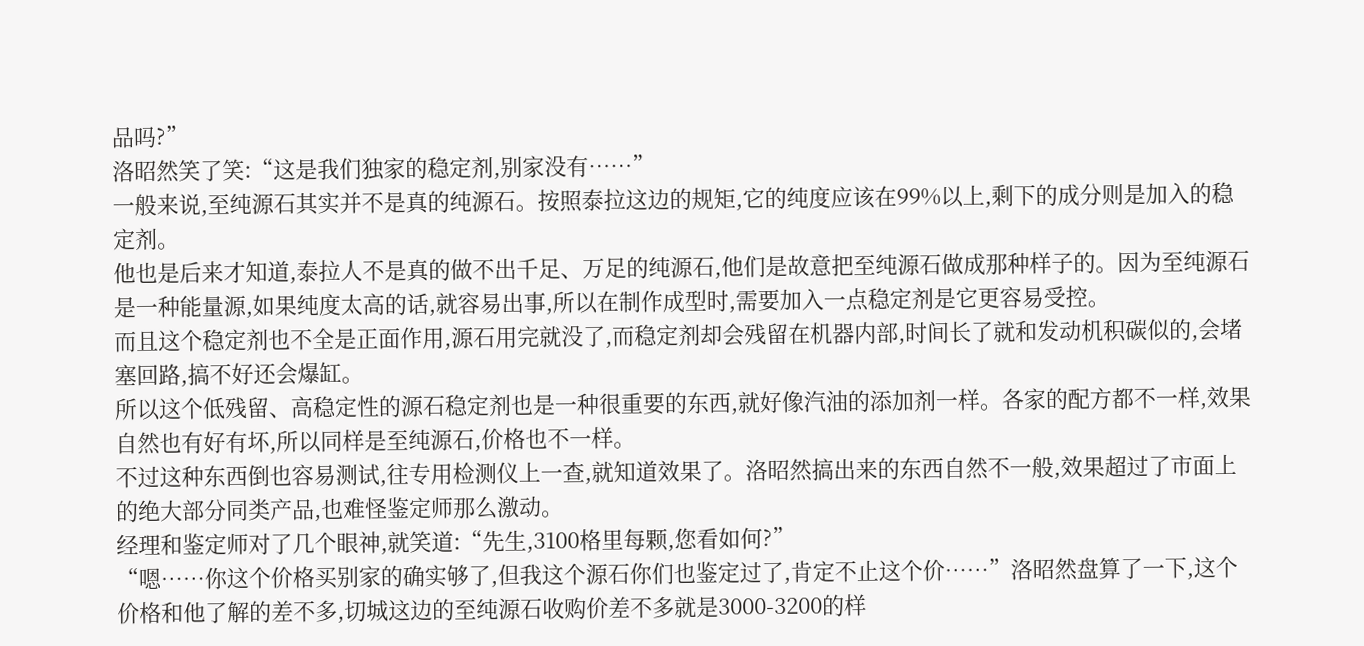品吗?”
洛昭然笑了笑:“这是我们独家的稳定剂,别家没有……”
一般来说,至纯源石其实并不是真的纯源石。按照泰拉这边的规矩,它的纯度应该在99%以上,剩下的成分则是加入的稳定剂。
他也是后来才知道,泰拉人不是真的做不出千足、万足的纯源石,他们是故意把至纯源石做成那种样子的。因为至纯源石是一种能量源,如果纯度太高的话,就容易出事,所以在制作成型时,需要加入一点稳定剂是它更容易受控。
而且这个稳定剂也不全是正面作用,源石用完就没了,而稳定剂却会残留在机器内部,时间长了就和发动机积碳似的,会堵塞回路,搞不好还会爆缸。
所以这个低残留、高稳定性的源石稳定剂也是一种很重要的东西,就好像汽油的添加剂一样。各家的配方都不一样,效果自然也有好有坏,所以同样是至纯源石,价格也不一样。
不过这种东西倒也容易测试,往专用检测仪上一查,就知道效果了。洛昭然搞出来的东西自然不一般,效果超过了市面上的绝大部分同类产品,也难怪鉴定师那么激动。
经理和鉴定师对了几个眼神,就笑道:“先生,3100格里每颗,您看如何?”
“嗯……你这个价格买别家的确实够了,但我这个源石你们也鉴定过了,肯定不止这个价……”洛昭然盘算了一下,这个价格和他了解的差不多,切城这边的至纯源石收购价差不多就是3000-3200的样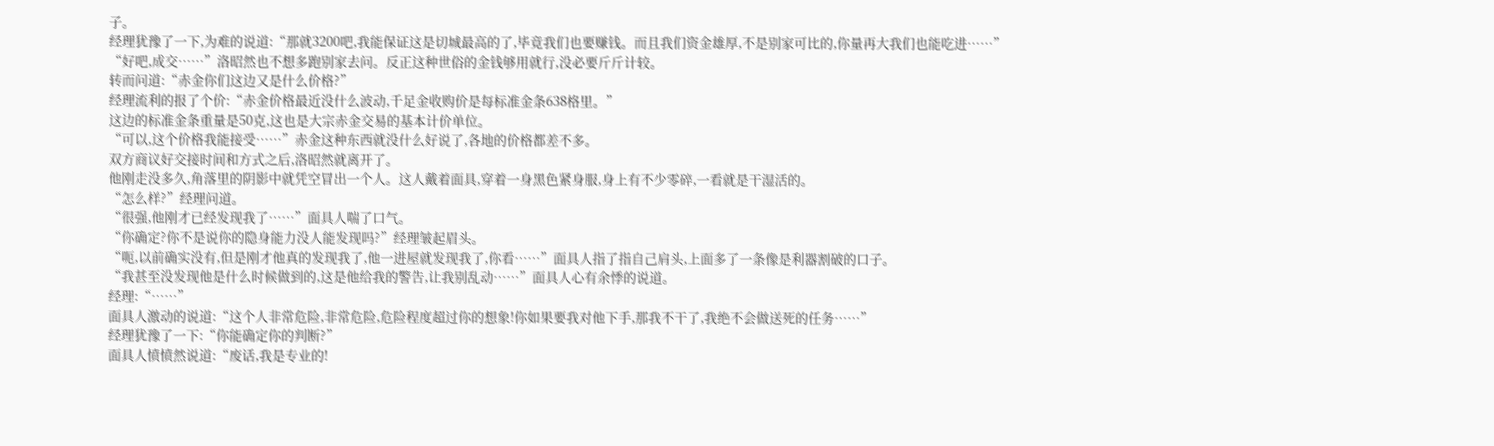子。
经理犹豫了一下,为难的说道:“那就3200吧,我能保证这是切城最高的了,毕竟我们也要赚钱。而且我们资金雄厚,不是别家可比的,你量再大我们也能吃进……”
“好吧,成交……”洛昭然也不想多跑别家去问。反正这种世俗的金钱够用就行,没必要斤斤计较。
转而问道:“赤金你们这边又是什么价格?”
经理流利的报了个价:“赤金价格最近没什么波动,千足金收购价是每标准金条638格里。”
这边的标准金条重量是50克,这也是大宗赤金交易的基本计价单位。
“可以,这个价格我能接受……”赤金这种东西就没什么好说了,各地的价格都差不多。
双方商议好交接时间和方式之后,洛昭然就离开了。
他刚走没多久,角落里的阴影中就凭空冒出一个人。这人戴着面具,穿着一身黑色紧身服,身上有不少零碎,一看就是干湿活的。
“怎么样?”经理问道。
“很强,他刚才已经发现我了……”面具人喘了口气。
“你确定?你不是说你的隐身能力没人能发现吗?”经理皱起眉头。
“呃,以前确实没有,但是刚才他真的发现我了,他一进屋就发现我了,你看……”面具人指了指自己肩头,上面多了一条像是利器割破的口子。
“我甚至没发现他是什么时候做到的,这是他给我的警告,让我别乱动……”面具人心有余悸的说道。
经理:“……”
面具人激动的说道:“这个人非常危险,非常危险,危险程度超过你的想象!你如果要我对他下手,那我不干了,我绝不会做送死的任务……”
经理犹豫了一下:“你能确定你的判断?”
面具人愤愤然说道:“废话,我是专业的!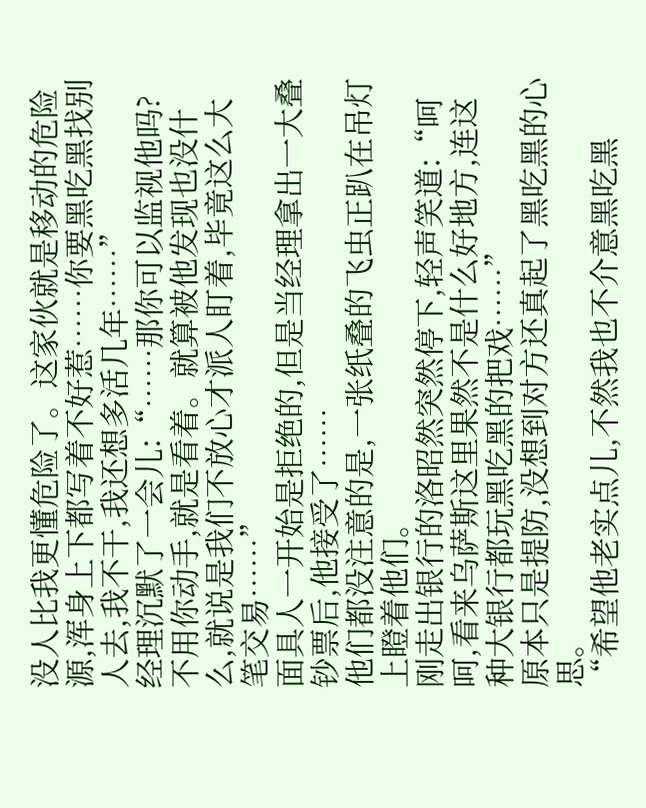没人比我更懂危险了。这家伙就是移动的危险源,浑身上下都写着不好惹……你要黑吃黑找别人去,我不干,我还想多活几年……”
经理沉默了一会儿:“……那你可以监视他吗?不用你动手,就是看着。就算被他发现也没什么,就说是我们不放心才派人盯着,毕竟这么大笔交易……”
面具人一开始是拒绝的,但是当经理拿出一大叠钞票后,他接受了……
他们都没注意的是,一张纸叠的飞虫正趴在吊灯上瞪着他们。
刚走出银行的洛昭然突然停下,轻声笑道:“呵呵,看来乌萨斯这里果然不是什么好地方,连这种大银行都玩黑吃黑的把戏……”
原本只是提防,没想到对方还真起了黑吃黑的心思。
“希望他老实点儿,不然我也不介意黑吃黑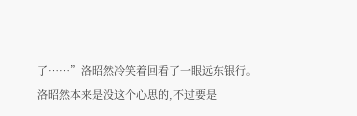了……”洛昭然冷笑着回看了一眼远东银行。
洛昭然本来是没这个心思的,不过要是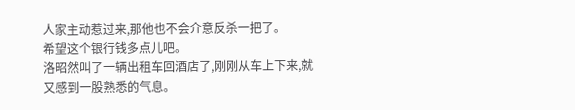人家主动惹过来,那他也不会介意反杀一把了。
希望这个银行钱多点儿吧。
洛昭然叫了一辆出租车回酒店了,刚刚从车上下来,就又感到一股熟悉的气息。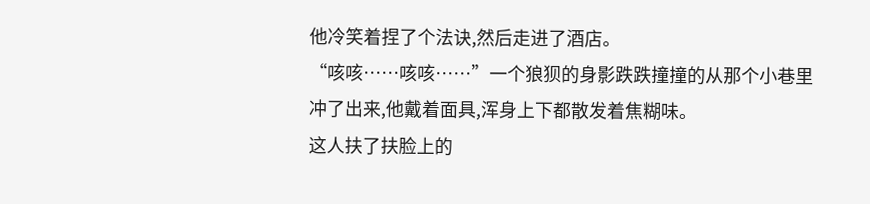他冷笑着捏了个法诀,然后走进了酒店。
“咳咳……咳咳……”一个狼狈的身影跌跌撞撞的从那个小巷里冲了出来,他戴着面具,浑身上下都散发着焦糊味。
这人扶了扶脸上的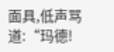面具,低声骂道:“玛德!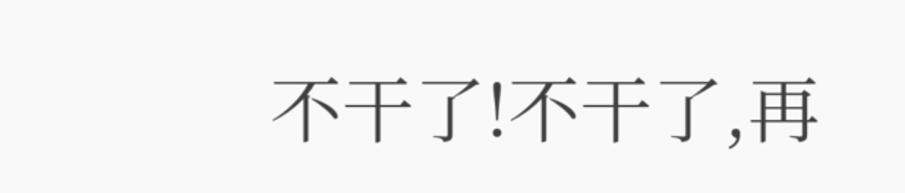不干了!不干了,再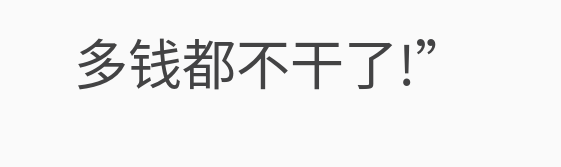多钱都不干了!”